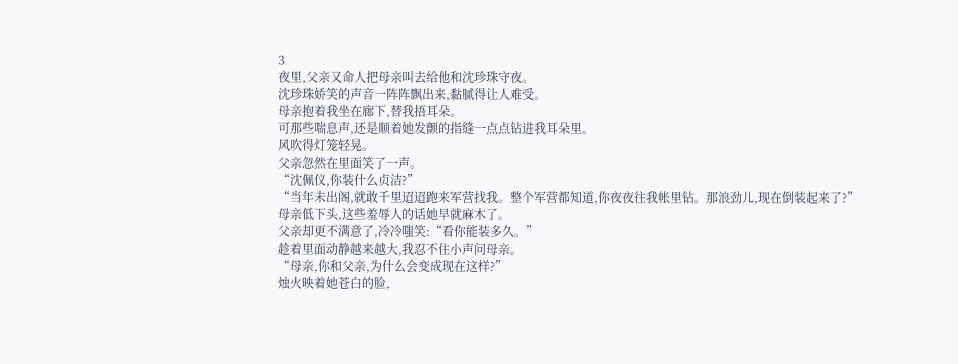3
夜里,父亲又命人把母亲叫去给他和沈珍珠守夜。
沈珍珠娇笑的声音一阵阵飘出来,黏腻得让人难受。
母亲抱着我坐在廊下,替我捂耳朵。
可那些喘息声,还是顺着她发颤的指缝一点点钻进我耳朵里。
风吹得灯笼轻晃。
父亲忽然在里面笑了一声。
“沈佩仪,你装什么贞洁?”
“当年未出阁,就敢千里迢迢跑来军营找我。整个军营都知道,你夜夜往我帐里钻。那浪劲儿,现在倒装起来了?”
母亲低下头,这些羞辱人的话她早就麻木了。
父亲却更不满意了,冷冷嗤笑:“看你能装多久。”
趁着里面动静越来越大,我忍不住小声问母亲。
“母亲,你和父亲,为什么会变成现在这样?”
烛火映着她苍白的脸,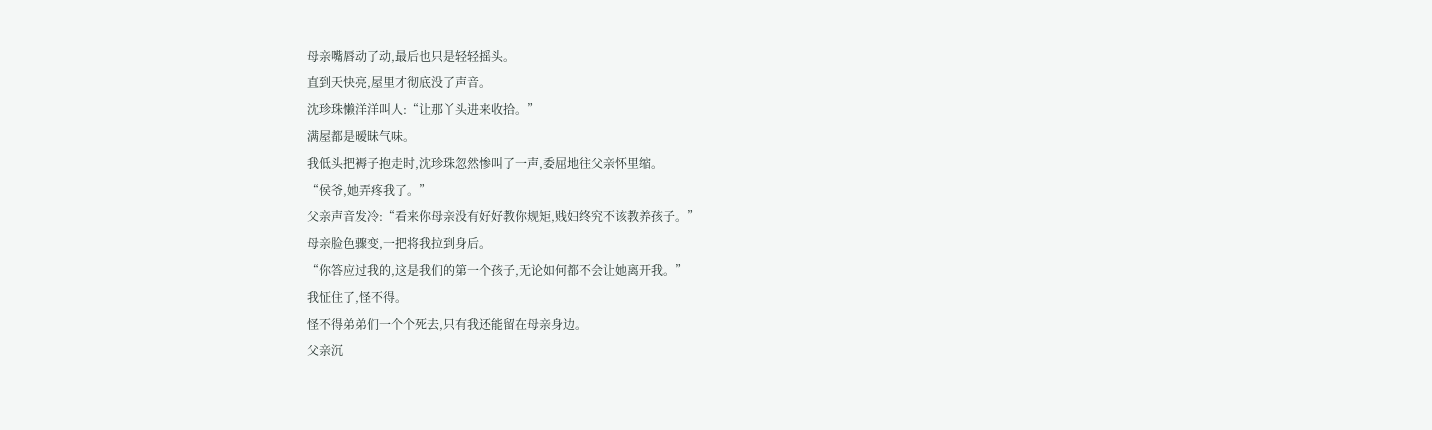母亲嘴唇动了动,最后也只是轻轻摇头。
直到天快亮,屋里才彻底没了声音。
沈珍珠懒洋洋叫人:“让那丫头进来收拾。”
满屋都是暧昧气味。
我低头把褥子抱走时,沈珍珠忽然惨叫了一声,委屈地往父亲怀里缩。
“侯爷,她弄疼我了。”
父亲声音发冷:“看来你母亲没有好好教你规矩,贱妇终究不该教养孩子。”
母亲脸色骤变,一把将我拉到身后。
“你答应过我的,这是我们的第一个孩子,无论如何都不会让她离开我。”
我怔住了,怪不得。
怪不得弟弟们一个个死去,只有我还能留在母亲身边。
父亲沉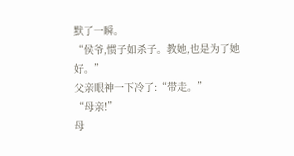默了一瞬。
“侯爷,惯子如杀子。教她,也是为了她好。”
父亲眼神一下冷了:“带走。”
“母亲!”
母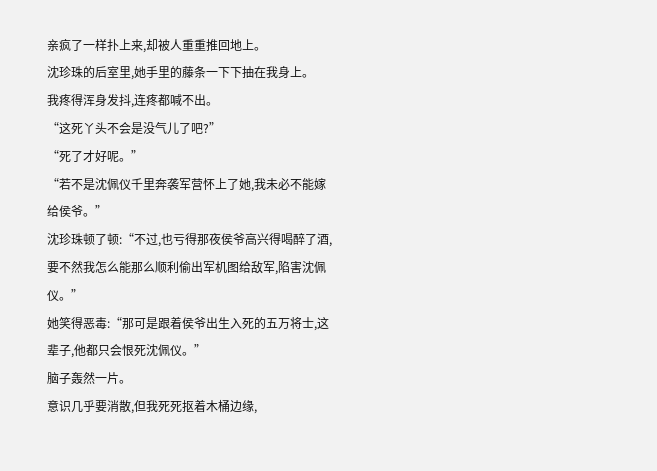亲疯了一样扑上来,却被人重重推回地上。
沈珍珠的后室里,她手里的藤条一下下抽在我身上。
我疼得浑身发抖,连疼都喊不出。
“这死丫头不会是没气儿了吧?”
“死了才好呢。”
“若不是沈佩仪千里奔袭军营怀上了她,我未必不能嫁给侯爷。”
沈珍珠顿了顿:“不过,也亏得那夜侯爷高兴得喝醉了酒,要不然我怎么能那么顺利偷出军机图给敌军,陷害沈佩仪。”
她笑得恶毒:“那可是跟着侯爷出生入死的五万将士,这辈子,他都只会恨死沈佩仪。”
脑子轰然一片。
意识几乎要消散,但我死死抠着木桶边缘,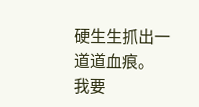硬生生抓出一道道血痕。
我要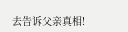去告诉父亲真相!